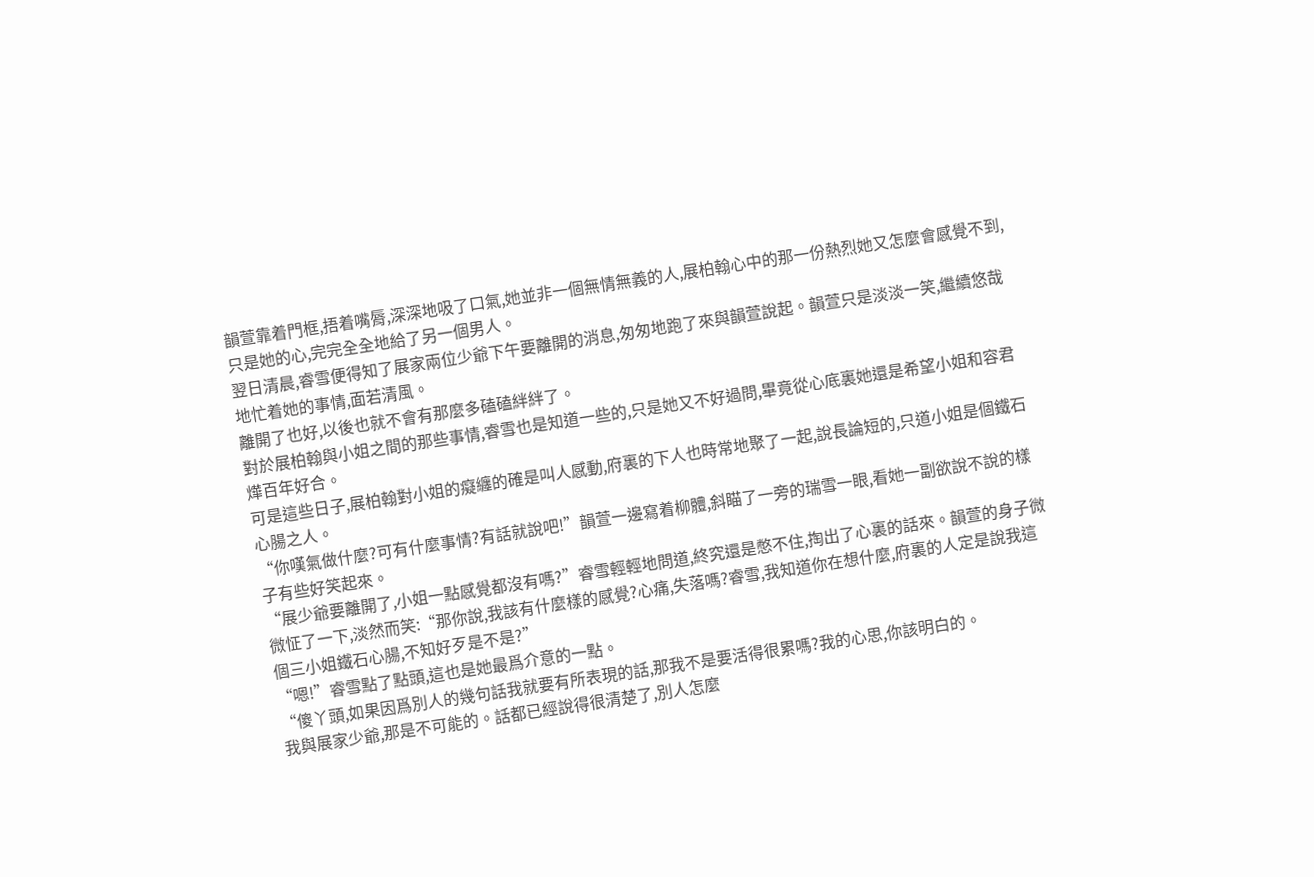韻萱靠着門框,捂着嘴脣,深深地吸了口氣,她並非一個無情無義的人,展柏翰心中的那一份熱烈她又怎麼會感覺不到,只是她的心,完完全全地給了另一個男人。
翌日清晨,睿雪便得知了展家兩位少爺下午要離開的消息,匆匆地跑了來與韻萱說起。韻萱只是淡淡一笑,繼續悠哉地忙着她的事情,面若清風。
離開了也好,以後也就不會有那麼多磕磕絆絆了。
對於展柏翰與小姐之間的那些事情,睿雪也是知道一些的,只是她又不好過問,畢竟從心底裏她還是希望小姐和容君燁百年好合。
可是這些日子,展柏翰對小姐的癡纏的確是叫人感動,府裏的下人也時常地聚了一起,說長論短的,只道小姐是個鐵石心腸之人。
“你嘆氣做什麼?可有什麼事情?有話就說吧!”韻萱一邊寫着柳體,斜瞄了一旁的瑞雪一眼,看她一副欲說不說的樣子有些好笑起來。
“展少爺要離開了,小姐一點感覺都沒有嗎?”睿雪輕輕地問道,終究還是憋不住,掏出了心裏的話來。韻萱的身子微微怔了一下,淡然而笑:“那你說,我該有什麼樣的感覺?心痛,失落嗎?睿雪,我知道你在想什麼,府裏的人定是說我這個三小姐鐵石心腸,不知好歹是不是?”
“嗯!”睿雪點了點頭,這也是她最爲介意的一點。
“傻丫頭,如果因爲別人的幾句話我就要有所表現的話,那我不是要活得很累嗎?我的心思,你該明白的。
我與展家少爺,那是不可能的。話都已經說得很清楚了,別人怎麼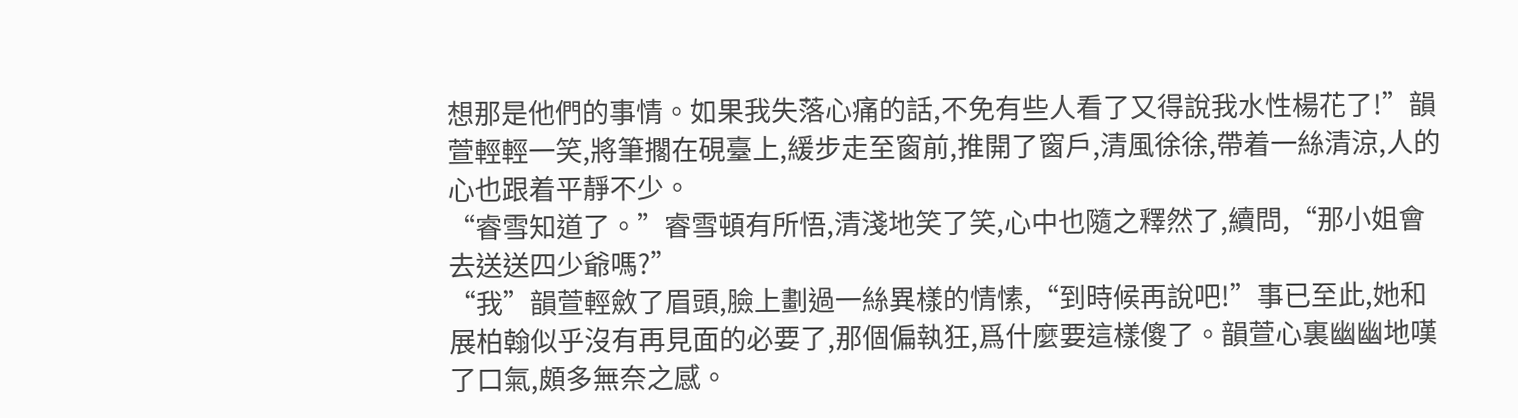想那是他們的事情。如果我失落心痛的話,不免有些人看了又得說我水性楊花了!”韻萱輕輕一笑,將筆擱在硯臺上,緩步走至窗前,推開了窗戶,清風徐徐,帶着一絲清涼,人的心也跟着平靜不少。
“睿雪知道了。”睿雪頓有所悟,清淺地笑了笑,心中也隨之釋然了,續問,“那小姐會去送送四少爺嗎?”
“我”韻萱輕斂了眉頭,臉上劃過一絲異樣的情愫,“到時候再說吧!”事已至此,她和展柏翰似乎沒有再見面的必要了,那個偏執狂,爲什麼要這樣傻了。韻萱心裏幽幽地嘆了口氣,頗多無奈之感。